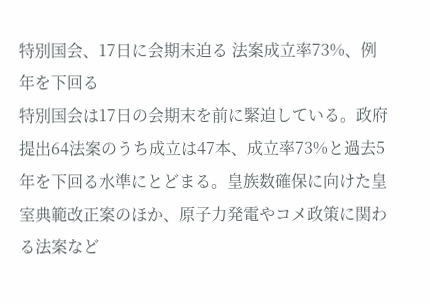特別国会、17日に会期末迫る 法案成立率73%、例年を下回る
特別国会は17日の会期末を前に緊迫している。政府提出64法案のうち成立は47本、成立率73%と過去5年を下回る水準にとどまる。皇族数確保に向けた皇室典範改正案のほか、原子力発電やコメ政策に関わる法案など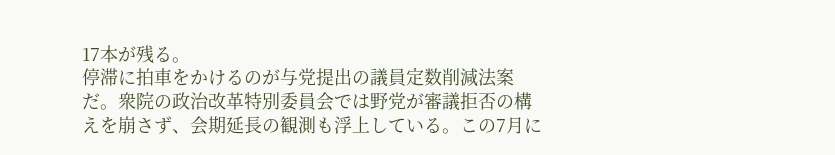17本が残る。
停滞に拍車をかけるのが与党提出の議員定数削減法案だ。衆院の政治改革特別委員会では野党が審議拒否の構えを崩さず、会期延長の観測も浮上している。この7月に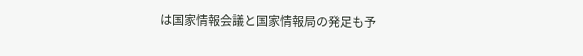は国家情報会議と国家情報局の発足も予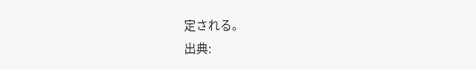定される。
出典: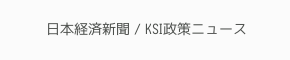日本経済新聞 / KSI政策ニュース